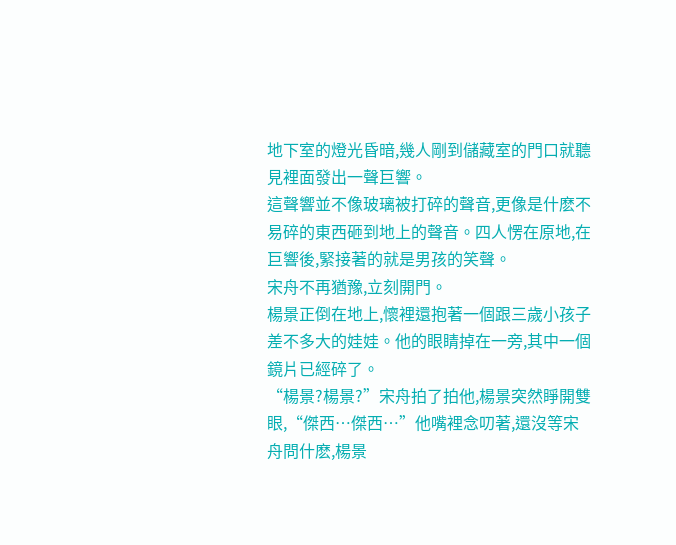地下室的燈光昏暗,幾人剛到儲藏室的門口就聽見裡面發出一聲巨響。
這聲響並不像玻璃被打碎的聲音,更像是什麽不易碎的東西砸到地上的聲音。四人愣在原地,在巨響後,緊接著的就是男孩的笑聲。
宋舟不再猶豫,立刻開門。
楊景正倒在地上,懷裡還抱著一個跟三歲小孩子差不多大的娃娃。他的眼睛掉在一旁,其中一個鏡片已經碎了。
“楊景?楊景?”宋舟拍了拍他,楊景突然睜開雙眼,“傑西…傑西…”他嘴裡念叨著,還沒等宋舟問什麽,楊景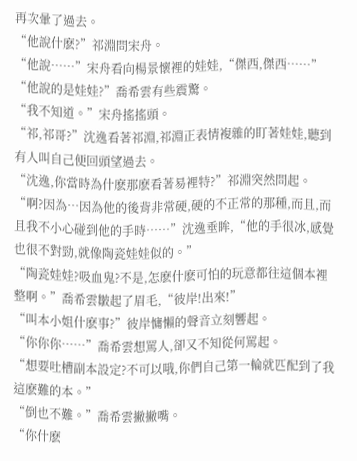再次暈了過去。
“他說什麽?”祁淵問宋舟。
“他說……”宋舟看向楊景懷裡的娃娃,“傑西,傑西……”
“他說的是娃娃?”喬希雲有些震驚。
“我不知道。”宋舟搖搖頭。
“祁,祁哥?”沈逸看著祁淵,祁淵正表情複雜的盯著娃娃,聽到有人叫自己便回頭望過去。
“沈逸,你當時為什麽那麽看著易裡特?”祁淵突然問起。
“啊?因為…因為他的後背非常硬,硬的不正常的那種,而且,而且我不小心碰到他的手時……”沈逸垂眸,“他的手很冰,感覺也很不對勁,就像陶瓷娃娃似的。”
“陶瓷娃娃?吸血鬼?不是,怎麽什麽可怕的玩意都往這個本裡整啊。”喬希雲皺起了眉毛,“彼岸!出來!”
“叫本小姐什麽事?”彼岸慵懶的聲音立刻響起。
“你你你……”喬希雲想罵人,卻又不知從何罵起。
“想要吐槽副本設定?不可以哦,你們自己第一輪就匹配到了我這麽難的本。”
“倒也不難。”喬希雲撇撇嘴。
“你什麽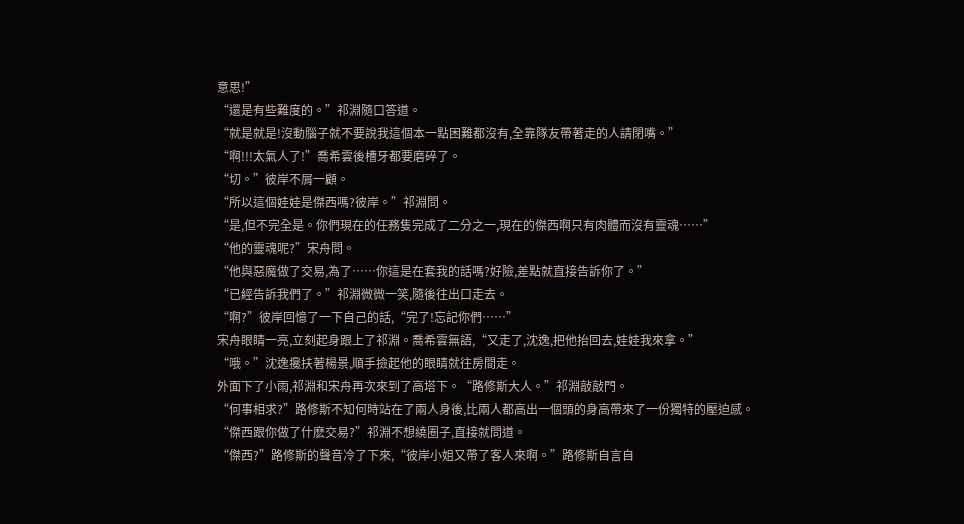意思!”
“還是有些難度的。”祁淵隨口答道。
“就是就是!沒動腦子就不要說我這個本一點困難都沒有,全靠隊友帶著走的人請閉嘴。”
“啊!!!太氣人了!”喬希雲後槽牙都要磨碎了。
“切。”彼岸不屑一顧。
“所以這個娃娃是傑西嗎?彼岸。”祁淵問。
“是,但不完全是。你們現在的任務隻完成了二分之一,現在的傑西啊只有肉體而沒有靈魂……”
“他的靈魂呢?”宋舟問。
“他與惡魔做了交易,為了……你這是在套我的話嗎?好險,差點就直接告訴你了。”
“已經告訴我們了。”祁淵微微一笑,隨後往出口走去。
“啊?”彼岸回憶了一下自己的話,“完了!忘記你們……”
宋舟眼睛一亮,立刻起身跟上了祁淵。喬希雲無語,“又走了,沈逸,把他抬回去,娃娃我來拿。”
“哦。”沈逸攙扶著楊景,順手撿起他的眼睛就往房間走。
外面下了小雨,祁淵和宋舟再次來到了高塔下。“路修斯大人。”祁淵敲敲門。
“何事相求?”路修斯不知何時站在了兩人身後,比兩人都高出一個頭的身高帶來了一份獨特的壓迫感。
“傑西跟你做了什麽交易?”祁淵不想繞圈子,直接就問道。
“傑西?”路修斯的聲音冷了下來,“彼岸小姐又帶了客人來啊。”路修斯自言自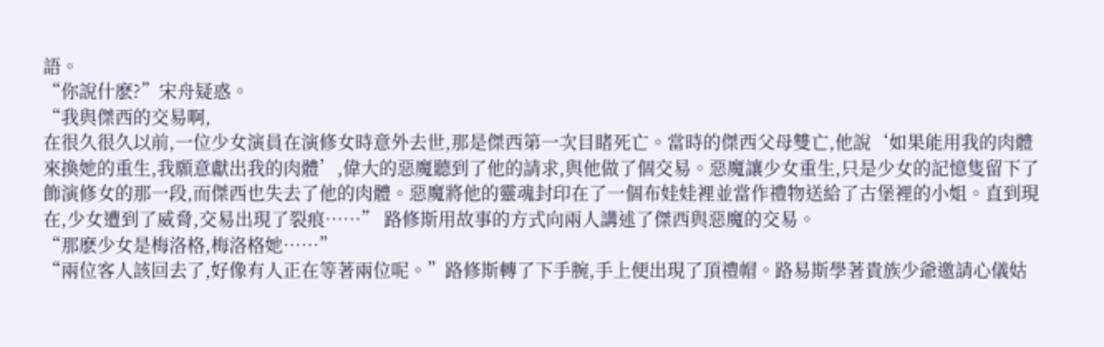語。
“你說什麽?”宋舟疑惑。
“我與傑西的交易啊,
在很久很久以前,一位少女演員在演修女時意外去世,那是傑西第一次目睹死亡。當時的傑西父母雙亡,他說‘如果能用我的肉體來換她的重生,我願意獻出我的肉體’,偉大的惡魔聽到了他的請求,與他做了個交易。惡魔讓少女重生,只是少女的記憶隻留下了飾演修女的那一段,而傑西也失去了他的肉體。惡魔將他的靈魂封印在了一個布娃娃裡並當作禮物送給了古堡裡的小姐。直到現在,少女遭到了威脅,交易出現了裂痕……” 路修斯用故事的方式向兩人講述了傑西與惡魔的交易。
“那麽少女是梅洛格,梅洛格她……”
“兩位客人該回去了,好像有人正在等著兩位呢。”路修斯轉了下手腕,手上便出現了頂禮帽。路易斯學著貴族少爺邀請心儀姑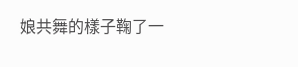娘共舞的樣子鞠了一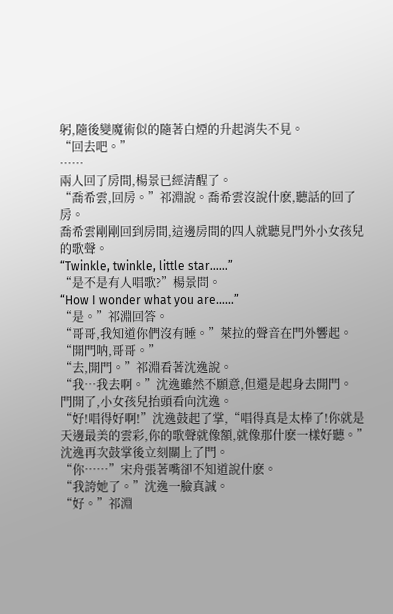躬,隨後變魔術似的隨著白煙的升起消失不見。
“回去吧。”
……
兩人回了房間,楊景已經清醒了。
“喬希雲,回房。”祁淵說。喬希雲沒說什麽,聽話的回了房。
喬希雲剛剛回到房間,這邊房間的四人就聽見門外小女孩兒的歌聲。
“Twinkle, twinkle, little star……”
“是不是有人唱歌?”楊景問。
“How I wonder what you are……”
“是。”祁淵回答。
“哥哥,我知道你們沒有睡。”萊拉的聲音在門外響起。“開門呐,哥哥。”
“去,開門。”祁淵看著沈逸說。
“我…我去啊。”沈逸雖然不願意,但還是起身去開門。
門開了,小女孩兒抬頭看向沈逸。
“好!唱得好啊!”沈逸鼓起了掌,“唱得真是太棒了!你就是天邊最美的雲彩,你的歌聲就像額,就像那什麽一樣好聽。”沈逸再次鼓掌後立刻關上了門。
“你……”宋舟張著嘴卻不知道說什麽。
“我誇她了。”沈逸一臉真誠。
“好。”祁淵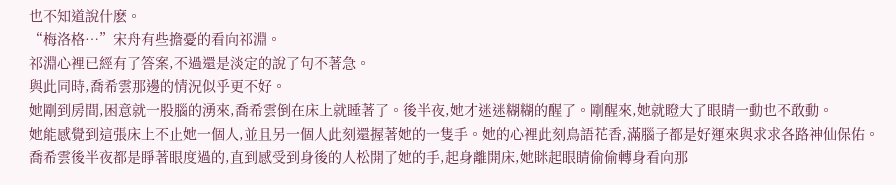也不知道說什麽。
“梅洛格…”宋舟有些擔憂的看向祁淵。
祁淵心裡已經有了答案,不過還是淡定的說了句不著急。
與此同時,喬希雲那邊的情況似乎更不好。
她剛到房間,困意就一股腦的湧來,喬希雲倒在床上就睡著了。後半夜,她才迷迷糊糊的醒了。剛醒來,她就瞪大了眼睛一動也不敢動。
她能感覺到這張床上不止她一個人,並且另一個人此刻還握著她的一隻手。她的心裡此刻鳥語花香,滿腦子都是好運來與求求各路神仙保佑。
喬希雲後半夜都是睜著眼度過的,直到感受到身後的人松開了她的手,起身離開床,她眯起眼睛偷偷轉身看向那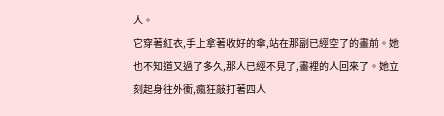人。
它穿著紅衣,手上拿著收好的傘,站在那副已經空了的畫前。她也不知道又過了多久,那人已經不見了,畫裡的人回來了。她立刻起身往外衝,瘋狂敲打著四人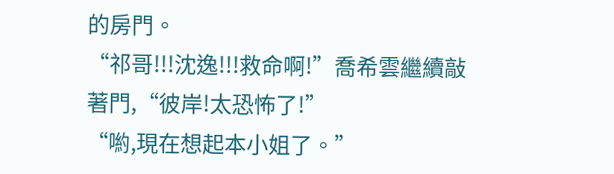的房門。
“祁哥!!!沈逸!!!救命啊!”喬希雲繼續敲著門,“彼岸!太恐怖了!”
“喲,現在想起本小姐了。”